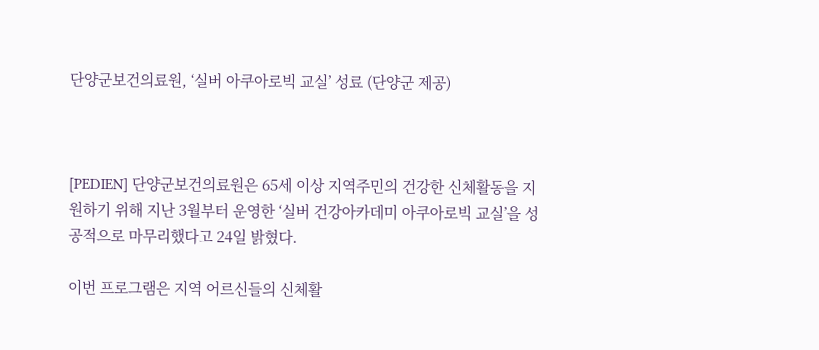단양군보건의료원, ‘실버 아쿠아로빅 교실’ 성료 (단양군 제공)



[PEDIEN] 단양군보건의료원은 65세 이상 지역주민의 건강한 신체활동을 지원하기 위해 지난 3월부터 운영한 ‘실버 건강아카데미 아쿠아로빅 교실’을 성공적으로 마무리했다고 24일 밝혔다.

이번 프로그램은 지역 어르신들의 신체활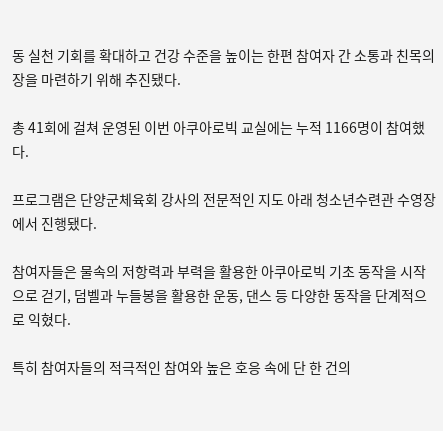동 실천 기회를 확대하고 건강 수준을 높이는 한편 참여자 간 소통과 친목의 장을 마련하기 위해 추진됐다.

총 41회에 걸쳐 운영된 이번 아쿠아로빅 교실에는 누적 1166명이 참여했다.

프로그램은 단양군체육회 강사의 전문적인 지도 아래 청소년수련관 수영장에서 진행됐다.

참여자들은 물속의 저항력과 부력을 활용한 아쿠아로빅 기초 동작을 시작으로 걷기, 덤벨과 누들봉을 활용한 운동, 댄스 등 다양한 동작을 단계적으로 익혔다.

특히 참여자들의 적극적인 참여와 높은 호응 속에 단 한 건의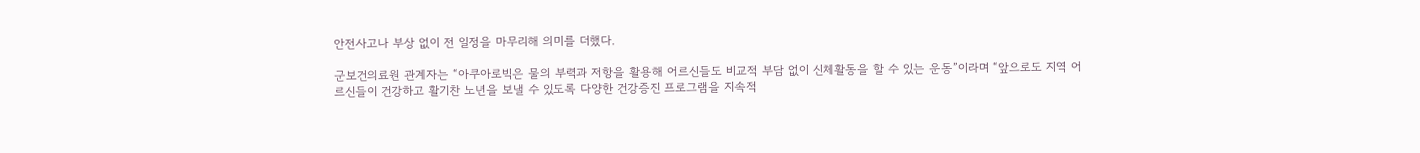안전사고나 부상 없이 전 일정을 마무리해 의미를 더했다.

군보건의료원 관계자는 “아쿠아로빅은 물의 부력과 저항을 활용해 어르신들도 비교적 부담 없이 신체활동을 할 수 있는 운동”이라며 “앞으로도 지역 어르신들이 건강하고 활기찬 노년을 보낼 수 있도록 다양한 건강증진 프로그램을 지속적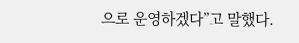으로 운영하겠다”고 말했다.